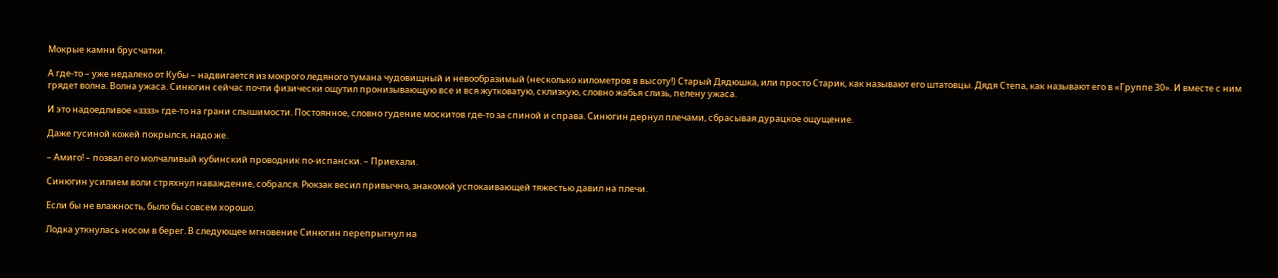Мокрые камни брусчатки.

А где-то – уже недалеко от Кубы – надвигается из мокрого ледяного тумана чудовищный и невообразимый (несколько километров в высоту!) Старый Дядюшка, или просто Старик, как называют его штатовцы. Дядя Степа, как называют его в «Группе 30». И вместе с ним грядет волна. Волна ужаса. Синюгин сейчас почти физически ощутил пронизывающую все и вся жутковатую, склизкую, словно жабья слизь, пелену ужаса.

И это надоедливое «зззз» где-то на грани слышимости. Постоянное, словно гудение москитов где-то за спиной и справа. Синюгин дернул плечами, сбрасывая дурацкое ощущение.

Даже гусиной кожей покрылся, надо же.

– Амиго! – позвал его молчаливый кубинский проводник по-испански. – Приехали.

Синюгин усилием воли стряхнул наваждение, собрался. Рюкзак весил привычно, знакомой успокаивающей тяжестью давил на плечи.

Если бы не влажность, было бы совсем хорошо.

Лодка уткнулась носом в берег. В следующее мгновение Синюгин перепрыгнул на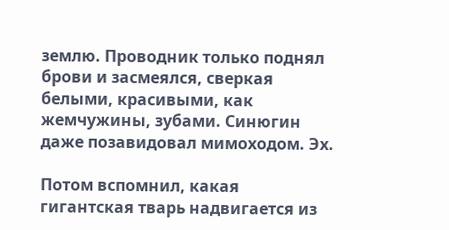землю. Проводник только поднял брови и засмеялся, сверкая белыми, красивыми, как жемчужины, зубами. Синюгин даже позавидовал мимоходом. Эх.

Потом вспомнил, какая гигантская тварь надвигается из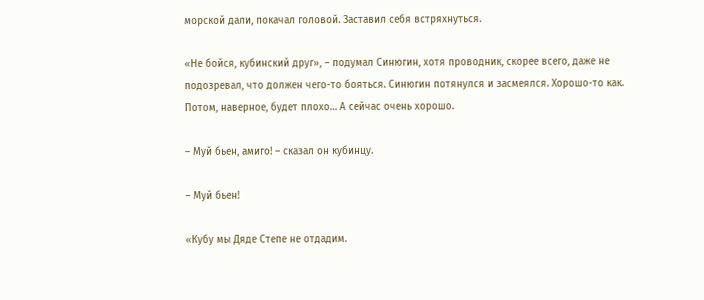морской дали, покачал головой. Заставил себя встряхнуться.

«Не бойся, кубинский друг», – подумал Синюгин, хотя проводник, скорее всего, даже не подозревал, что должен чего-то бояться. Синюгин потянулся и засмеялся. Хорошо-то как. Потом, наверное, будет плохо… А сейчас очень хорошо.

– Муй бьен, амиго! – сказал он кубинцу.

– Муй бьен!

«Кубу мы Дяде Степе не отдадим.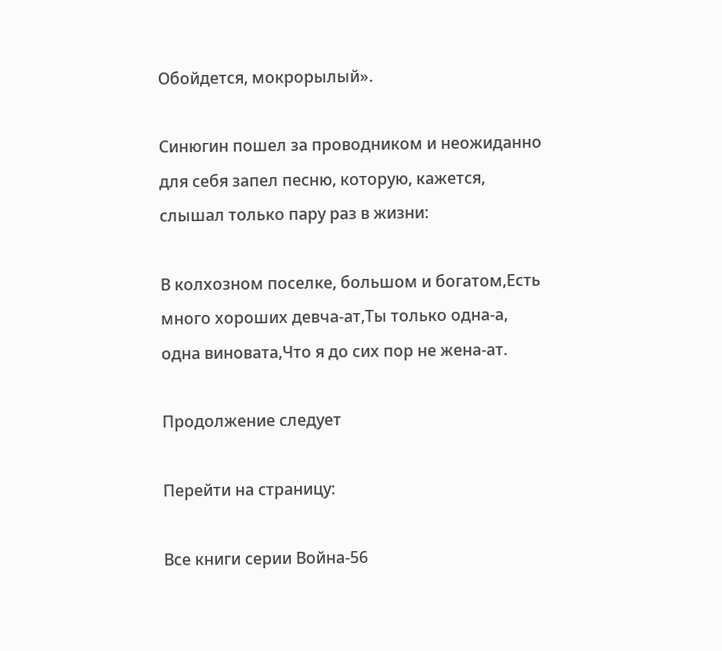Обойдется, мокрорылый».

Синюгин пошел за проводником и неожиданно для себя запел песню, которую, кажется, слышал только пару раз в жизни:

В колхозном поселке, большом и богатом,Есть много хороших девча-ат,Ты только одна-а, одна виновата,Что я до сих пор не жена-ат.

Продолжение следует

Перейти на страницу:

Все книги серии Война-56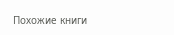Похожие книги